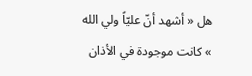هل « أشهد أنّ عليّاً ولي الله » كانت موجودة في الأذان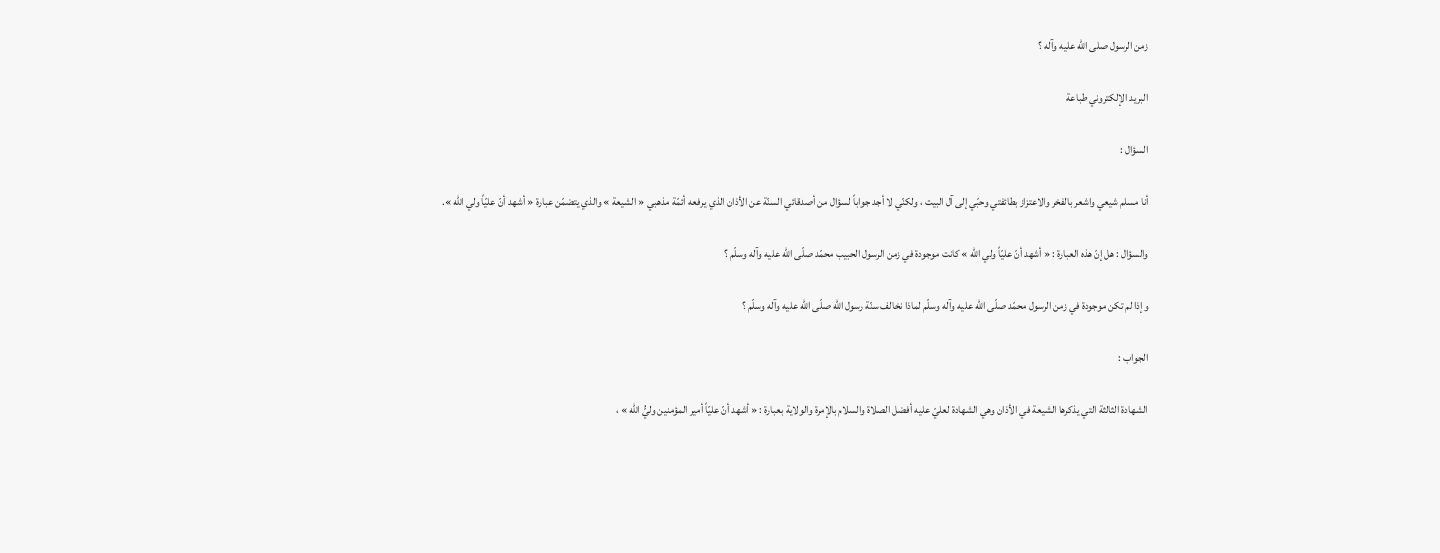زمن الرسول صلى الله عليه وآله ؟

البريد الإلكتروني طباعة

السؤال :

أنا مسلم شيعي واشعر بالفخر والاعتزاز بطائفتي وحبّي إلى آل البيت ، ولكنّي لا أجد جواباً لسؤال من أصدقائي السنّة عن الأذان الذي يرفعه أئمّة مذهبي « الشيعة » والذي يتضمّن عبارة « أشهد أنّ عليّاً ولي الله ».

والسؤال : هل إنّ هذه العبارة : « أشهد أنّ عليّاً ولي الله » كانت موجودة في زمن الرسول الحبيب محمّد صلّى الله عليه وآله وسلّم ؟

وإذا لم تكن موجودة في زمن الرسول محمّد صلّى الله عليه وآله وسلّم لماذا نخالف سنّة رسول الله صلّى الله عليه وآله وسلّم ؟

الجواب :

الشهادة الثالثة التي يذكرها الشيعة في الأذان وهي الشهادة لعليّ عليه أفضل الصلاة والسلام بالإمرة والولاية بعبارة : « أشهد أنّ عليّاً أمير المؤمنين وليُّ الله » ،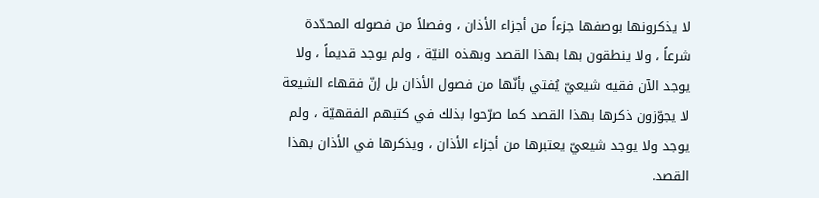لا يذكرونها بوصفها جزءاً من أجزاء الأذان ، وفصلاً من فصوله المحدّدة شرعاً ، ولا ينطقون بها بهذا القصد وبهذه النيّة ، ولم يوجد قديماً ، ولا يوجد الآن فقيه شيعيّ يُفتي بأنّها من فصول الأذان بل إنّ فقهاء الشيعة لا يجوّزون ذكرها بهذا القصد كما صرّحوا بذلك في كتبهم الفقهيّة ، ولم يوجد ولا يوجد شيعيّ يعتبرها من أجزاء الأذان ، ويذكرها في الأذان بهذا القصد.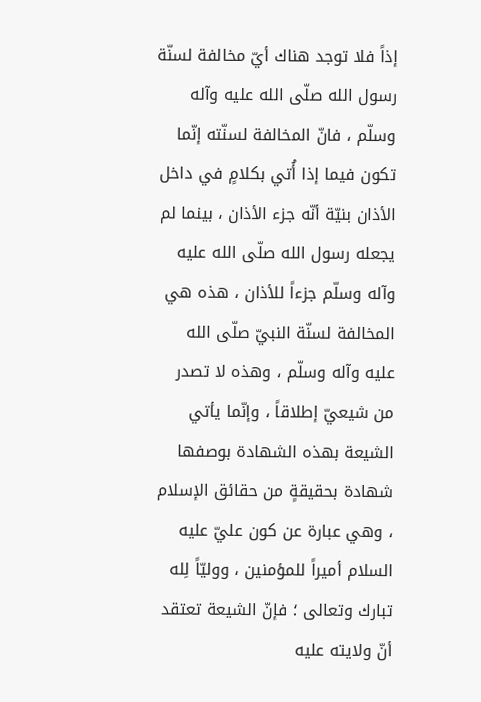إذاً فلا توجد هناك أيّ مخالفة لسنّة رسول الله صلّى الله عليه وآله وسلّم ، فانّ المخالفة لسنّته إنّما تكون فيما إذا أُتي بكلامٍ في داخل الأذان بنيّة أنّه جزء الأذان ، بينما لم يجعله رسول الله صلّى الله عليه وآله وسلّم جزءاً للأذان ، هذه هي المخالفة لسنّة النبيّ صلّى الله عليه وآله وسلّم ، وهذه لا تصدر من شيعيّ إطلاقاً ، وإنّما يأتي الشيعة بهذه الشهادة بوصفها شهادة بحقيقةٍ من حقائق الإسلام ، وهي عبارة عن كون عليّ عليه السلام أميراً للمؤمنين ، ووليّاً لِله تبارك وتعالى ؛ فإنّ الشيعة تعتقد أنّ ولايته عليه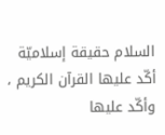السلام حقيقة إسلاميّة أكّد عليها القرآن الكريم ، وأكّد عليها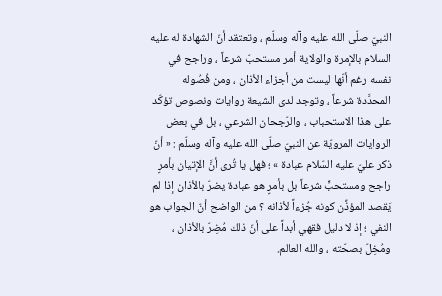النبيّ صلّى الله عليه وآله وسلّم ، وتعتقد أنّ الشهادة له عليه السلام بالإمرة والولاية أمر مستحبّ شرعاً ، وراجح في نفسه رغم أنّها ليست من أجزاء الأذان ، ومن فُصُوله المحدَّدة شرعاً ، وتوجد لدى الشيعة روايات ونصوص تؤكّد على هذا الاستحباب ، والرّجحان الشرعي ، بل في بعض الروايات المرويّة عن النبيّ صلّى الله عليه وآله وسلّم : « أنّ ذكر عليّ عليه السّلام عبادة » ؛ فهل يا تُرى أنَّ الإتيان بأمرٍ راجح ومستحبٍّ شرعاً بل بأمرٍ هو عبادة يضرّ بالأذان إذا لم يَقصد المؤذِّن كونه جُزءاً لأذانه ؟ من الواضح أنّ الجواب هو النفي ؛ إذ لا دليل فقهي أبداً على أنّ ذلك مُضِرّ بالأذان ، ومُخِلّ بصحّته ، والله العالم.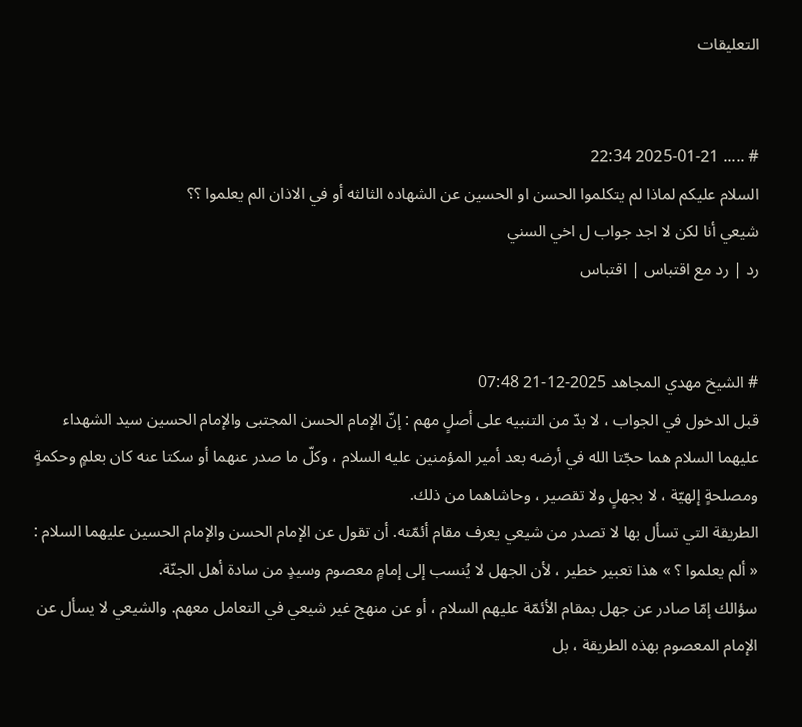التعليقات


# ..... 2025-01-21 22:34
السلام عليكم لماذا لم يتكلموا الحسن او الحسين عن الشهاده الثالثه أو في الاذان الم يعلموا ؟؟
شيعي أنا لكن لا اجد جواب ل اخي السني
رد | رد مع اقتباس | اقتباس


# الشيخ مهدي المجاهد 2025-12-21 07:48
قبل الدخول في الجواب ، لا بدّ من التنبيه على أصلٍ مهم : إنّ الإمام الحسن المجتبى والإمام الحسين سيد الشهداء عليهما السلام هما حجّتا الله في أرضه بعد أمير المؤمنين عليه السلام ، وكلّ ما صدر عنهما أو سكتا عنه كان بعلمٍ وحكمةٍ ومصلحةٍ إلهيّة ، لا بجهلٍ ولا تقصير ، وحاشاهما من ذلك.
الطريقة التي تسأل بها لا تصدر من شيعي يعرف مقام أئمّته. أن تقول عن الإمام الحسن والإمام الحسين عليهما السلام : « ألم يعلموا ؟ » هذا تعبير خطير ، لأن الجهل لا يُنسب إلى إمامٍ معصوم وسيدٍ من سادة أهل الجنّة.
سؤالك إمّا صادر عن جهل بمقام الأئمّة عليهم السلام ، أو عن منهج غير شيعي في التعامل معهم. والشيعي لا يسأل عن الإمام المعصوم بهذه الطريقة ، بل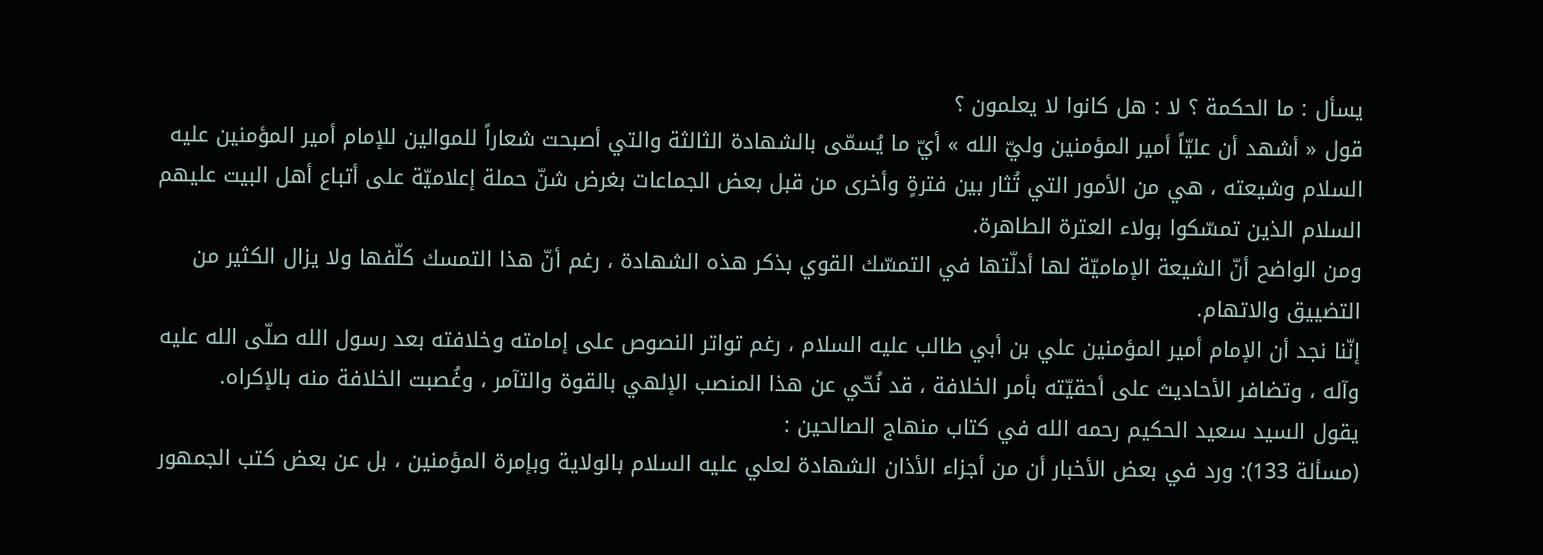يسأل : ما الحكمة ؟ لا : هل كانوا لا يعلمون ؟
قول « أشهد أن عليّاً أمير المؤمنين وليّ الله » أيّ ما يُسمّى بالشهادة الثالثة والتي أصبحت شعاراً للموالين للإمام أمير المؤمنين عليه السلام وشيعته ، هي من الأمور التي تُثار بين فترةٍ وأخرى من قبل بعض الجماعات بغرض شنّ حملة إعلاميّة على أتباع أهل البيت عليهم السلام الذين تمسّكوا بولاء العترة الطاهرة.
ومن الواضح أنّ الشيعة الإماميّة لها أدلّتها في التمسّك القوي بذكر هذه الشهادة ، رغم أنّ هذا التمسك كلّفها ولا يزال الكثير من التضييق والاتهام.
إنّنا نجد أن الإمام أمير المؤمنين علي بن أبي طالب عليه السلام ، رغم تواتر النصوص على إمامته وخلافته بعد رسول الله صلّى الله عليه وآله ، وتضافر الأحاديث على أحقيّته بأمر الخلافة ، قد نُحّي عن هذا المنصب الإلهي بالقوة والتآمر ، وغُصبت الخلافة منه بالإكراه.
يقول السيد سعيد الحكيم رحمه الله في كتاب منهاج الصالحين :
(مسألة 133): ورد في بعض الأخبار أن من أجزاء الأذان الشهادة لعلي عليه السلام بالولاية وبإمرة المؤمنين ، بل عن بعض كتب الجمهور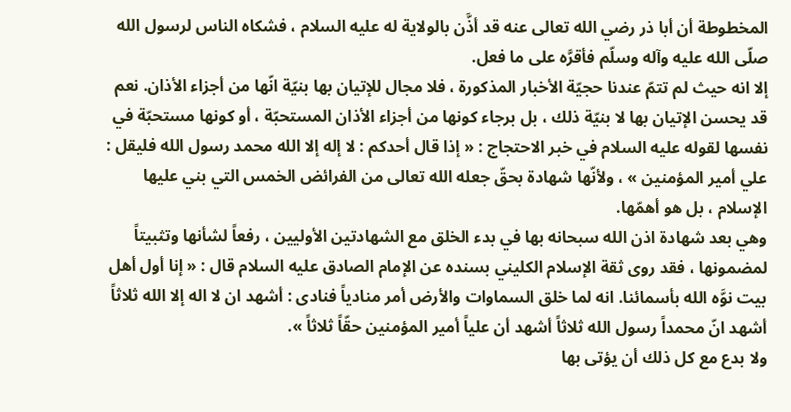المخطوطة أن أبا ذر رضي الله تعالى عنه قد أذَّن بالولاية له عليه السلام ، فشكاه الناس لرسول الله صلّى الله عليه وآله وسلّم فأقرَّه على ما فعل.
إلا انه حيث لم تتمّ عندنا حجيّة الأخبار المذكورة ، فلا مجال للإتيان بها بنيّة انّها من أجزاء الأذان. نعم قد يحسن الإتيان بها لا بنيّة ذلك ، بل برجاء كونها من أجزاء الأذان المستحبّة ، أو كونها مستحبّة في نفسها لقوله عليه السلام في خبر الاحتجاج : « إذا قال أحدكم : لا إله إلا الله محمد رسول الله فليقل : علي أمير المؤمنين » ، ولأنّها شهادة بحقّ جعله الله تعالى من الفرائض الخمس التي بني عليها الإسلام ، بل هو أهمّها.
وهي بعد شهادة اذن الله سبحانه بها في بدء الخلق مع الشهادتين الأوليين ، رفعاً لشأنها وتثبيتاً لمضمونها ، فقد روى ثقة الإسلام الكليني بسنده عن الإمام الصادق عليه السلام قال : « إنا أول أهل بيت نوَّه الله بأسمائنا. انه لما خلق السماوات والأرض أمر منادياً فنادى : أشهد ان لا اله إلا الله ثلاثاً أشهد انّ محمداً رسول الله ثلاثاً أشهد أن علياً أمير المؤمنين حقّاً ثلاثاً ».
ولا بدع مع كل ذلك أن يؤتى بها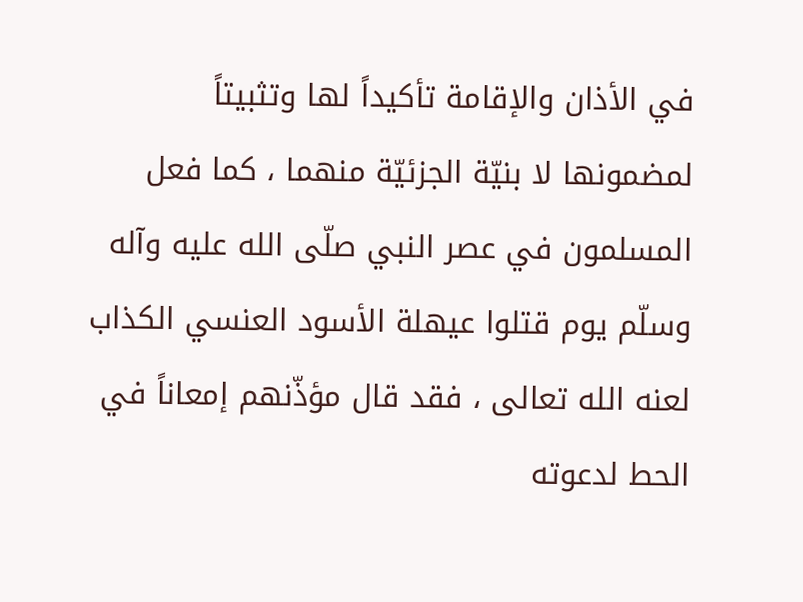في الأذان والإقامة تأكيداً لها وتثبيتاً لمضمونها لا بنيّة الجزئيّة منهما ، كما فعل المسلمون في عصر النبي صلّى الله عليه وآله وسلّم يوم قتلوا عيهلة الأسود العنسي الكذاب لعنه الله تعالى ، فقد قال مؤذّنهم إمعاناً في الحط لدعوته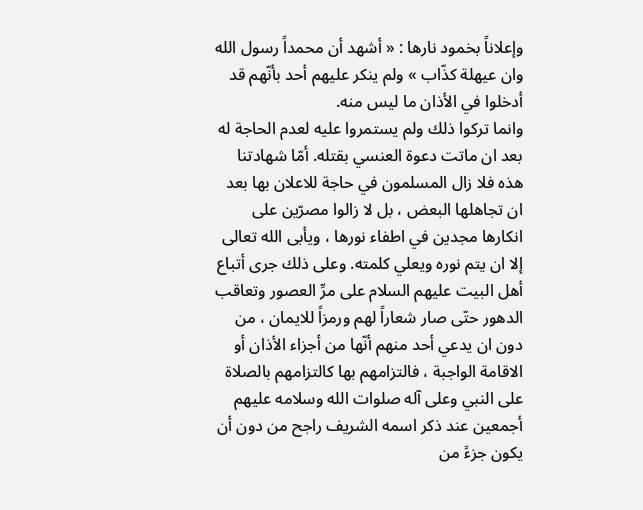وإعلاناً بخمود نارها : « أشهد أن محمداً رسول الله وان عيهلة كذّاب » ولم ينكر عليهم أحد بأنّهم قد أدخلوا في الأذان ما ليس منه.
وانما تركوا ذلك ولم يستمروا عليه لعدم الحاجة له بعد ان ماتت دعوة العنسي بقتله. أمّا شهادتنا هذه فلا زال المسلمون في حاجة للاعلان بها بعد ان تجاهلها البعض ، بل لا زالوا مصرّين على انكارها مجدين في اطفاء نورها ، ويأبى الله تعالى إلا ان يتم نوره ويعلي كلمته. وعلى ذلك جرى أتباع أهل البيت عليهم السلام على مرِّ العصور وتعاقب الدهور حتّى صار شعاراً لهم ورمزاً للايمان ، من دون ان يدعي أحد منهم أنّها من أجزاء الأذان أو الاقامة الواجبة ، فالتزامهم بها كالتزامهم بالصلاة على النبي وعلى آله صلوات الله وسلامه عليهم أجمعين عند ذكر اسمه الشريف راجح من دون أن يكون جزءً من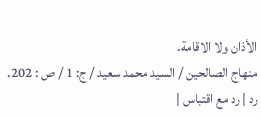الأذان ولا الاقامة.
منهاج الصالحين / السيد محمد سعيد / ج: 1 / ص : 202.
رد | رد مع اقتباس |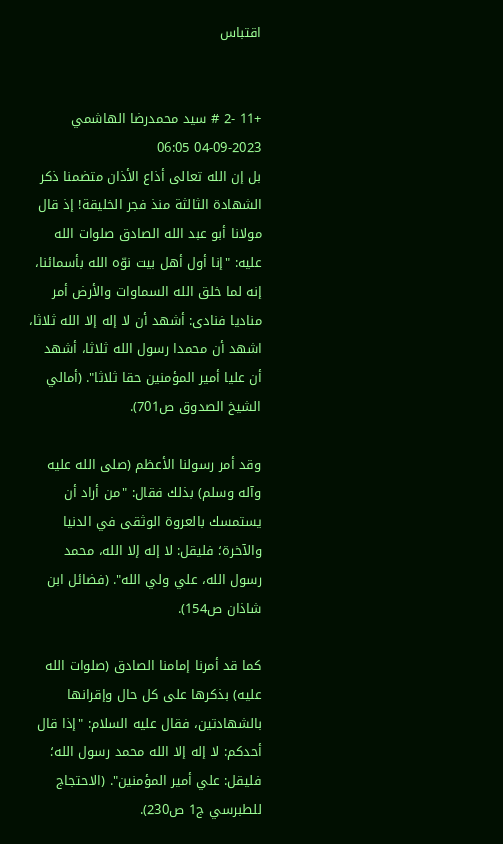اقتباس


+11 -2 # سيد محمدرضا الهاشمي 2023-09-04 06:05
بل إن الله تعالى أذاع الأذان متضمنا ذكر الشهادة الثالثة منذ فجر الخليقة! إذ قال مولانا أبو عبد الله الصادق صلوات الله عليه: "إنا أول أهل بيت نوّه الله بأسمائنا، إنه لما خلق الله السماوات والأرض أمر مناديا فنادى: أشهد أن لا إله إلا الله ثلاثا، اشهد أن محمدا رسول الله ثلاثا، أشهد أن عليا أمير المؤمنين حقا ثلاثا". (أمالي الشيخ الصدوق ص701).

وقد أمر رسولنا الأعظم (صلى الله عليه وآله وسلم) بذلك فقال: "من أراد أن يستمسك بالعروة الوثقى في الدنيا والآخرة؛ فليقل: لا إله إلا الله، محمد رسول الله، علي ولي الله". (فضائل ابن شاذان ص154).

كما قد أمرنا إمامنا الصادق (صلوات الله عليه) بذكرها على كل حال وإقرانها بالشهادتين، فقال عليه السلام: "إذا قال أحدكم: لا إله إلا الله محمد رسول الله؛ فليقل: علي أمير المؤمنين". (الاحتجاج للطبرسي ج1 ص230).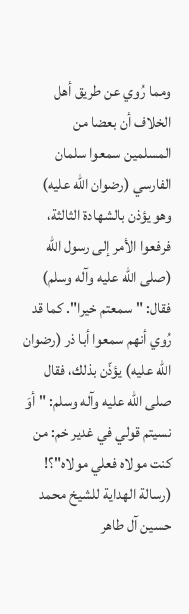ومما رُوي عن طريق أهل الخلاف أن بعضا من المسلمين سمعوا سلمان الفارسي (رضوان الله عليه) وهو يؤذن بالشهادة الثالثة، فرفعوا الأمر إلى رسول الله (صلى الله عليه وآله وسلم) فقال: "سمعتم خيرا". كما قد رُوي أنهم سمعوا أبا ذر (رضوان الله عليه) يؤذّن بذلك، فقال صلى الله عليه وآله وسلم: "أوَ نسيتم قولي في غدير خم: من كنت مولاه فعلي مولاه"؟! (رسالة الهداية للشيخ محمد حسين آل طاهر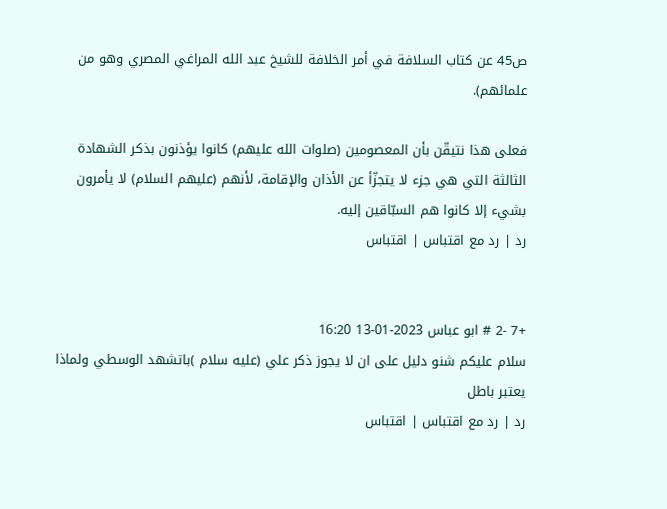ص45 عن كتاب السلافة في أمر الخلافة للشيخ عبد الله المراغي المصري وهو من علمائهم).

فعلى هذا نتيقّن بأن المعصومين (صلوات الله عليهم) كانوا يؤذنون بذكر الشهادة الثالثة التي هي جزء لا يتجزّأ عن الأذان والإقامة، لأنهم (عليهم السلام) لا يأمرون بشيء إلا كانوا هم السبّاقين إليه.
رد | رد مع اقتباس | اقتباس


+7 -2 # ابو عباس 2023-01-13 16:20
سلام عليكم شنو دليل على ان لا يجوز ذكر علي (عليه سلام )باتشهد الوسطي ولماذا يعتبر باطل
رد | رد مع اقتباس | اقتباس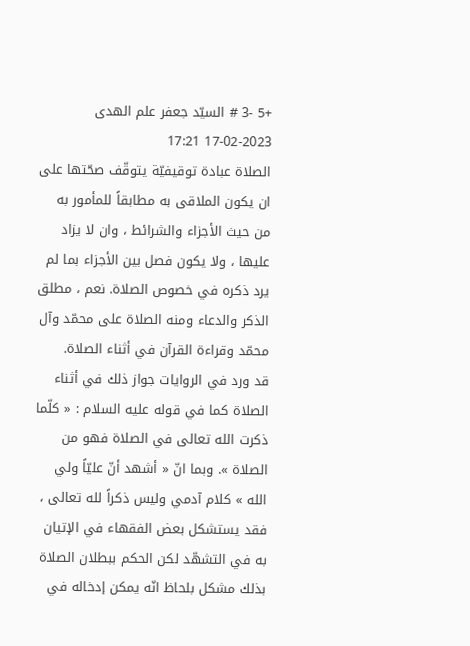+5 -3 # السيّد جعفر علم الهدى 2023-02-17 17:21
الصلاة عبادة توقيفيّة يتوقّف صحّتها على ان يكون الملاقى به مطابقاً للمأمور به من حيث الأجزاء والشرائط ، وان لا يزاد عليها ، ولا يكون فصل بين الأجزاء بما لم يرد ذكره في خصوص الصلاة. نعم ، مطلق الذكر والدعاء ومنه الصلاة على محمّد وآل محمّد وقراءة القرآن في أثناء الصلاة.
قد ورد في الروايات جواز ذلك في أثناء الصلاة كما في قوله عليه السلام : « كلّما ذكرت الله تعالى في الصلاة فهو من الصلاة ». وبما انّ « أشهد أنّ عليّاً ولي الله » كلام آدمي وليس ذكراً لله تعالى ، فقد يستشكل بعض الفقهاء في الإتيان به في التشهّد لكن الحكم ببطلان الصلاة بذلك مشكل بلحاظ انّه يمكن إدخاله في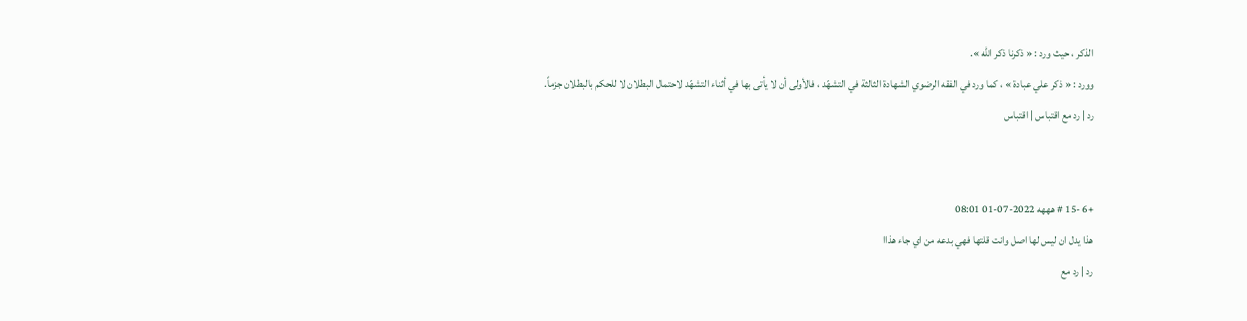الذكر ، حيث ورد : « ذكرنا ذكر الله ».
وورد : « ذكر علي عبادة » ، كما ورد في الفقه الرضوي الشهادة الثالثة في التشهّد ، فالأولى أن لا يأتى بها في أثناء التشهّد لاحتمال البطلان لا للحكم بالبطلان جزماً.
رد | رد مع اقتباس | اقتباس


+6 -15 # هههه 2022-07-01 08:01
هذا يدل ان ليس لها اصل وانت قلتها فهي بدعه من اي جاء هذاا
رد | رد مع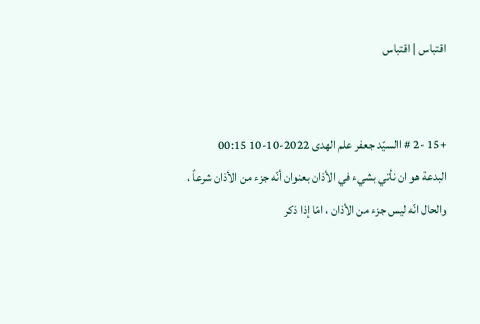اقتباس | اقتباس


+15 -2 # االسيّد جعفر علم الهدى 2022-10-10 00:15
البدعة هو ان نأتي بشيء في الأذان بعنوان أنّه جزء من الأذان شرعاً ، والحال انّه ليس جزء من الأذان ، امّا إذا ذكر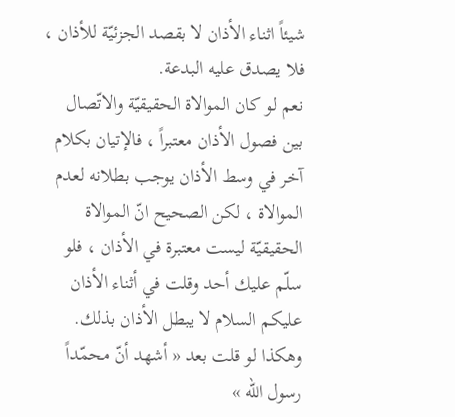شيئاً اثناء الأذان لا بقصد الجزئيّة للأذان ، فلا يصدق عليه البدعة.
نعم لو كان الموالاة الحقيقيّة والاتّصال بين فصول الأذان معتبراً ، فالإتيان بكلام آخر في وسط الأذان يوجب بطلانه لعدم الموالاة ، لكن الصحيح انّ الموالاة الحقيقيّة ليست معتبرة في الأذان ، فلو سلّم عليك أحد وقلت في أثناء الأذان عليكم السلام لا يبطل الأذان بذلك. وهكذا لو قلت بعد « أشهد أنّ محمّداً رسول الله »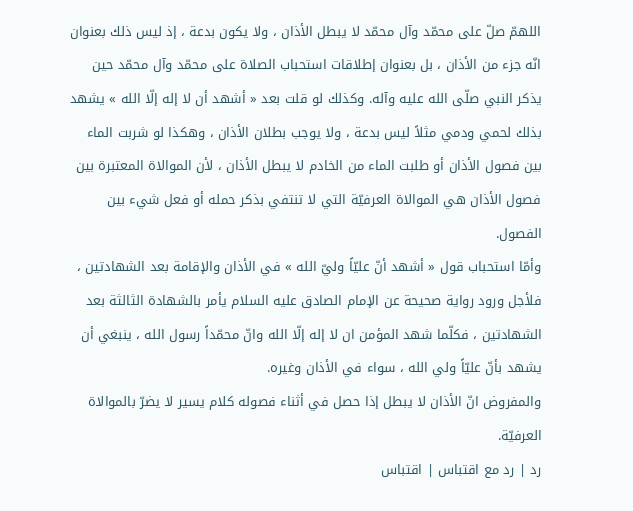اللهمّ صلّ على محمّد وآل محمّد لا يبطل الأذان ، ولا يكون بدعة ، إذ ليس ذلك بعنوان انّه جزء من الأذان ، بل بعنوان إطلاقات استحباب الصلاة على محمّد وآل محمّد حين يذكر النبي صلّى الله عليه وآله. وكذلك لو قلت بعد « أشهد أن لا إله إلّا الله » يشهد بذلك لحمي ودمي مثلاً ليس بدعة ، ولا يوجب بطلان الأذان ، وهكذا لو شربت الماء بين فصول الأذان أو طلبت الماء من الخادم لا يبطل الأذان ، لأن الموالاة المعتبرة بين فصول الأذان هي الموالاة العرفيّة التي لا تنتفي بذكر حمله أو فعل شيء بين الفصول.
وأمّا استحباب قول « أشهد أنّ عليّاً وليّ الله » في الأذان والإقامة بعد الشهادتين ، فلأجل ورود رواية صحيحة عن الإمام الصادق عليه السلام يأمر بالشهادة الثالثة بعد الشهادتين ، فكلّما شهد المؤمن ان لا إله إلّا الله وانّ محمّداً رسول الله ، ينبغي أن يشهد بأنّ عليّاً ولي الله ، سواء في الأذان وغيره.
والمفروض انّ الأذان لا يبطل إذا حصل في أثناء فصوله كلام يسير لا يضرّ بالموالاة العرفيّة.
رد | رد مع اقتباس | اقتباس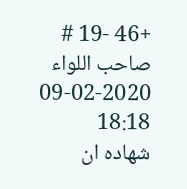+46 -19 # صاحب اللواء 2020-02-09 18:18
شهاده ان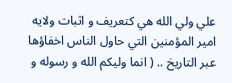علي ولي الله هي كتعريف و اثبات ولايه امير المؤمنين التي حاول الناس اخفاؤها عبر التاريخ .. ( انما وليكم الله و رسوله و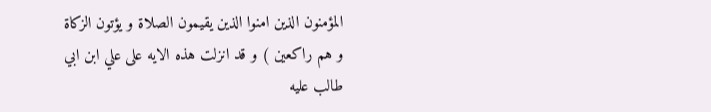المؤمنون الذين امنوا الذين يقيمون الصلاة و يؤتون الزكاة و هم راكعين ) و قد انزلت هذه الايه على علي ابن ابي طالب عليه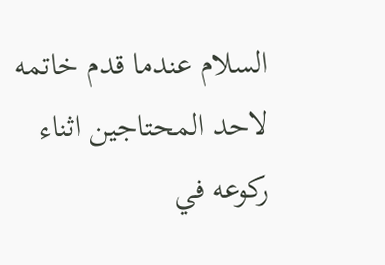السلام عندما قدم خاتمه لاحد المحتاجين اثناء ركوعه في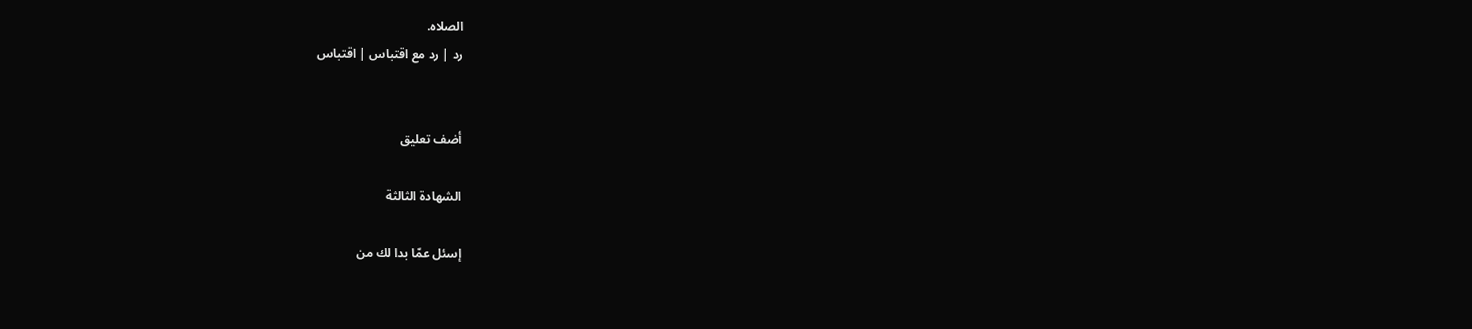الصلاه.
رد | رد مع اقتباس | اقتباس


أضف تعليق

الشهادة الثالثة

إسئل عمّا بدا لك من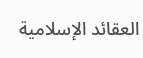العقائد الإسلامية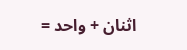اثنان + واحد =